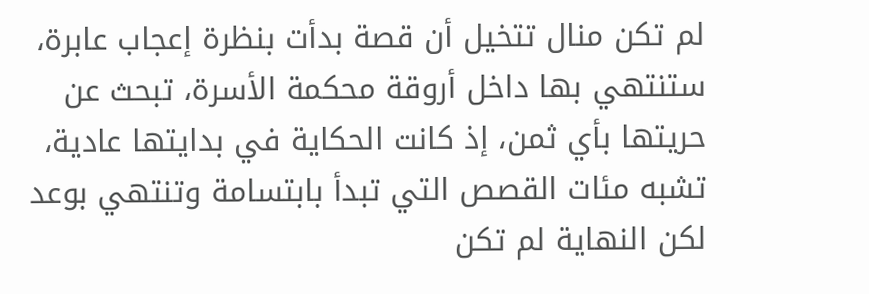لم تكن منال تتخيل أن قصة بدأت بنظرة إعجاب عابرة، ستنتهي بها داخل أروقة محكمة الأسرة، تبحث عن حريتها بأي ثمن، إذ كانت الحكاية في بدايتها عادية، تشبه مئات القصص التي تبدأ بابتسامة وتنتهي بوعد لكن النهاية لم تكن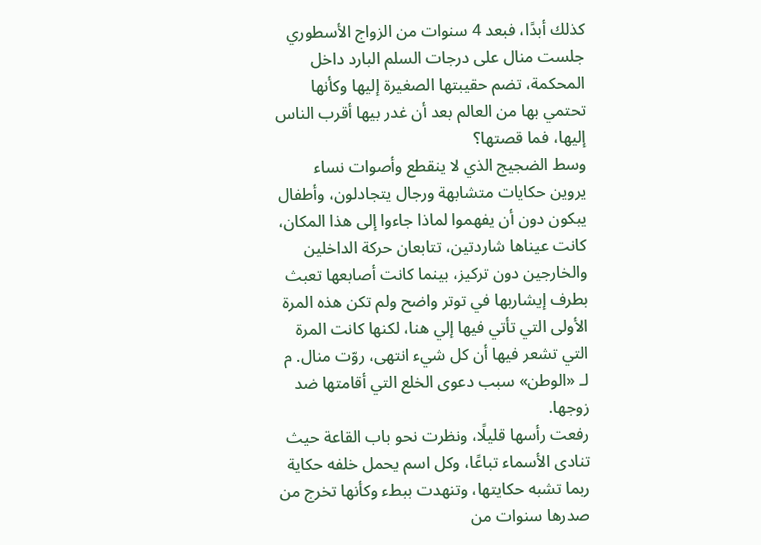كذلك أبدًا، فبعد 4 سنوات من الزواج الأسطوري جلست منال على درجات السلم البارد داخل المحكمة، تضم حقيبتها الصغيرة إليها وكأنها تحتمي بها من العالم بعد أن غدر بيها أقرب الناس إليها، فما قصتها؟
وسط الضجيج الذي لا ينقطع وأصوات نساء يروين حكايات متشابهة ورجال يتجادلون، وأطفال يبكون دون أن يفهموا لماذا جاءوا إلى هذا المكان، كانت عيناها شاردتين، تتابعان حركة الداخلين والخارجين دون تركيز، بينما كانت أصابعها تعبث بطرف إيشاربها في توتر واضح ولم تكن هذه المرة الأولى التي تأتي فيها إلي هنا، لكنها كانت المرة التي تشعر فيها أن كل شيء انتهى، روّت منال. م لـ «الوطن» سبب دعوى الخلع التي أقامتها ضد زوجها.
رفعت رأسها قليلًا، ونظرت نحو باب القاعة حيث تنادى الأسماء تباعًا، وكل اسم يحمل خلفه حكاية ربما تشبه حكايتها، وتنهدت ببطء وكأنها تخرج من صدرها سنوات من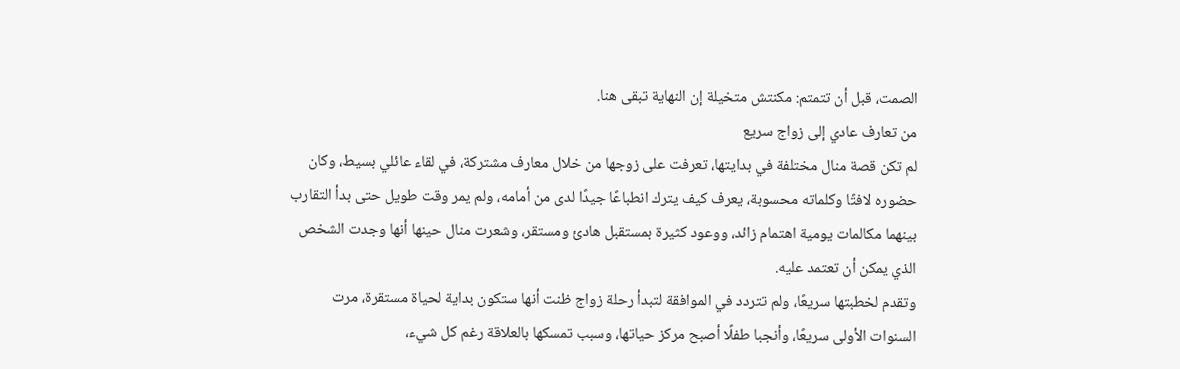الصمت، قبل أن تتمتم: مكنتش متخيلة إن النهاية تبقى هنا.
من تعارف عادي إلى زواج سريع
لم تكن قصة منال مختلفة في بدايتها، تعرفت على زوجها من خلال معارف مشتركة، في لقاء عائلي بسيط، وكان حضوره لافتًا وكلماته محسوبة، يعرف كيف يترك انطباعًا جيدًا لدى من أمامه، ولم يمر وقت طويل حتى بدأ التقارب بينهما مكالمات يومية اهتمام زائد، ووعود كثيرة بمستقبل هادئ ومستقر، وشعرت منال حينها أنها وجدت الشخص الذي يمكن أن تعتمد عليه.
وتقدم لخطبتها سريعًا، ولم تتردد في الموافقة لتبدأ رحلة زواج ظنت أنها ستكون بداية لحياة مستقرة، مرت السنوات الأولى سريعًا، وأنجبا طفلًا أصبح مركز حياتها، وسبب تمسكها بالعلاقة رغم كل شيء،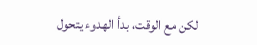لكن مع الوقت، بدأ الهدوء يتحول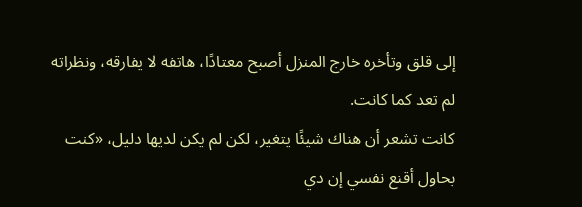إلى قلق وتأخره خارج المنزل أصبح معتادًا، هاتفه لا يفارقه، ونظراته لم تعد كما كانت.
كانت تشعر أن هناك شيئًا يتغير، لكن لم يكن لديها دليل، «كنت بحاول أقنع نفسي إن دي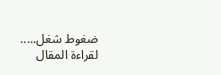ضغوط شغل.....
لقراءة المقال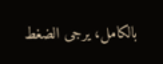بالكامل، يرجى الضغط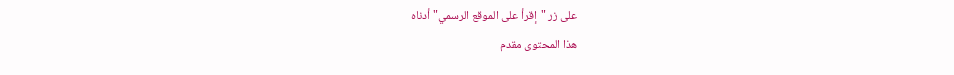على زر "إقرأ على الموقع الرسمي" أدناه
هذا المحتوى مقدم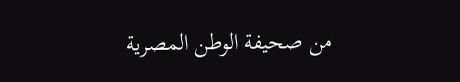من صحيفة الوطن المصرية